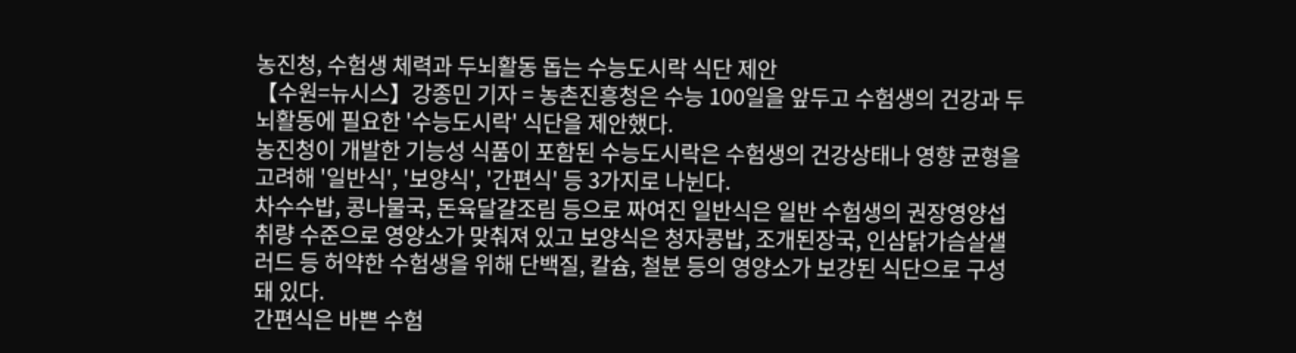농진청, 수험생 체력과 두뇌활동 돕는 수능도시락 식단 제안
【수원=뉴시스】강종민 기자 = 농촌진흥청은 수능 100일을 앞두고 수험생의 건강과 두뇌활동에 필요한 '수능도시락' 식단을 제안했다.
농진청이 개발한 기능성 식품이 포함된 수능도시락은 수험생의 건강상태나 영향 균형을 고려해 '일반식', '보양식', '간편식' 등 3가지로 나뉜다.
차수수밥, 콩나물국, 돈육달걀조림 등으로 짜여진 일반식은 일반 수험생의 권장영양섭취량 수준으로 영양소가 맞춰져 있고 보양식은 청자콩밥, 조개된장국, 인삼닭가슴살샐러드 등 허약한 수험생을 위해 단백질, 칼슘, 철분 등의 영양소가 보강된 식단으로 구성돼 있다.
간편식은 바쁜 수험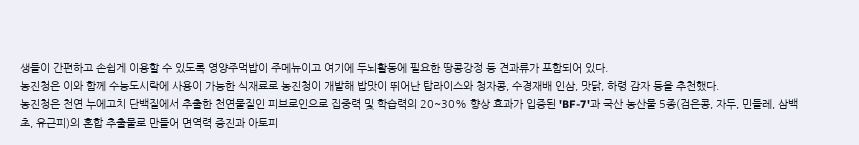생들이 간편하고 손쉽게 이용할 수 있도록 영양주먹밥이 주메뉴이고 여기에 두뇌활동에 필요한 땅콩강정 등 견과류가 포함되어 있다.
농진청은 이와 함께 수능도시락에 사용이 가능한 식재료로 농진청이 개발해 밥맛이 뛰어난 탑라이스와 청자콩, 수경재배 인삼, 맛닭, 하령 감자 등을 추천했다.
농진청은 천연 누에고치 단백질에서 추출한 천연물질인 피브로인으로 집중력 및 학습력의 20~30% 향상 효과가 입증된 'BF-7'과 국산 농산물 5종(검은콩, 자두, 민들레, 삼백초, 유근피)의 혼합 추출물로 만들어 면역력 증진과 아토피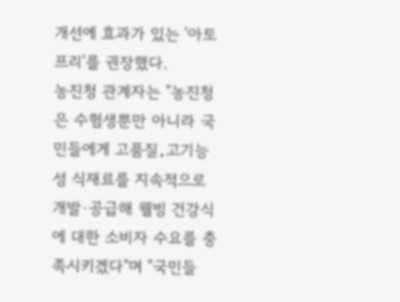개선에 효과가 있는 '아토프리'를 권장했다.
농진청 관계자는 "농진청은 수험생뿐만 아니라 국민들에게 고품질․고기능성 식재료를 지속적으로 개발·공급해 웰빙 건강식에 대한 소비자 수요를 충족시키겠다"며 "국민들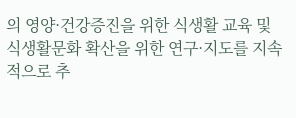의 영양·건강증진을 위한 식생활 교육 및 식생활문화 확산을 위한 연구·지도를 지속적으로 추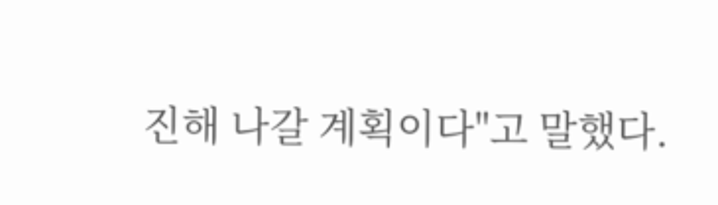진해 나갈 계획이다"고 말했다.